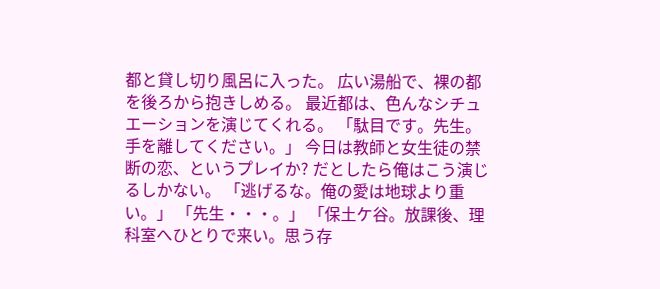都と貸し切り風呂に入った。 広い湯船で、裸の都を後ろから抱きしめる。 最近都は、色んなシチュエーションを演じてくれる。 「駄目です。先生。手を離してください。」 今日は教師と女生徒の禁断の恋、というプレイか? だとしたら俺はこう演じるしかない。 「逃げるな。俺の愛は地球より重い。」 「先生・・・。」 「保土ケ谷。放課後、理科室へひとりで来い。思う存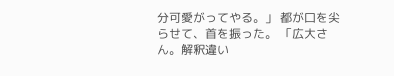分可愛がってやる。」 都が口を尖らせて、首を振った。 「広大さん。解釈違い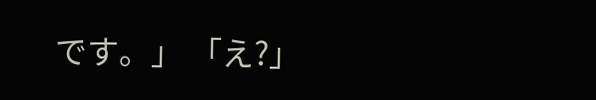です。」 「え?」